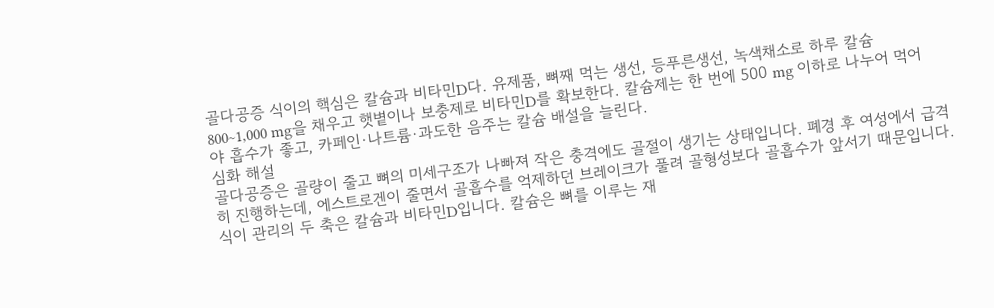골다공증 식이의 핵심은 칼슘과 비타민D다. 유제품, 뼈째 먹는 생선, 등푸른생선, 녹색채소로 하루 칼슘 800~1,000 mg을 채우고 햇볕이나 보충제로 비타민D를 확보한다. 칼슘제는 한 번에 500 mg 이하로 나누어 먹어야 흡수가 좋고, 카페인·나트륨·과도한 음주는 칼슘 배설을 늘린다.
심화 해설
골다공증은 골량이 줄고 뼈의 미세구조가 나빠져 작은 충격에도 골절이 생기는 상태입니다. 폐경 후 여성에서 급격히 진행하는데, 에스트로겐이 줄면서 골흡수를 억제하던 브레이크가 풀려 골형성보다 골흡수가 앞서기 때문입니다.
식이 관리의 두 축은 칼슘과 비타민D입니다. 칼슘은 뼈를 이루는 재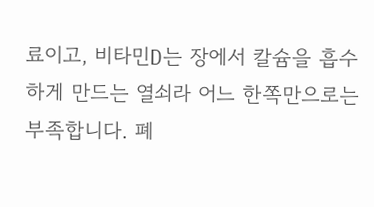료이고, 비타민D는 장에서 칼슘을 흡수하게 만드는 열쇠라 어느 한쪽만으로는 부족합니다. 폐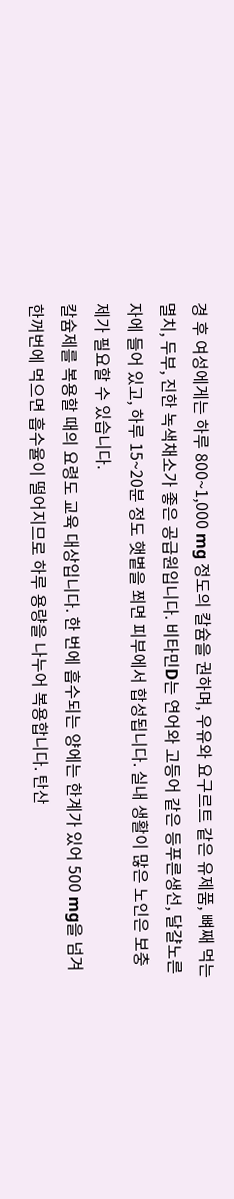경 후 여성에게는 하루 800~1,000 mg 정도의 칼슘을 권하며, 우유와 요구르트 같은 유제품, 뼈째 먹는 멸치, 두부, 진한 녹색채소가 좋은 공급원입니다. 비타민D는 연어와 고등어 같은 등푸른생선, 달걀노른자에 들어 있고, 하루 15~20분 정도 햇볕을 쬐면 피부에서 합성됩니다. 실내 생활이 많은 노인은 보충제가 필요할 수 있습니다.
칼슘제를 복용할 때의 요령도 교육 대상입니다. 한 번에 흡수되는 양에는 한계가 있어 500 mg을 넘겨 한꺼번에 먹으면 흡수율이 떨어지므로 하루 용량을 나누어 복용합니다. 탄산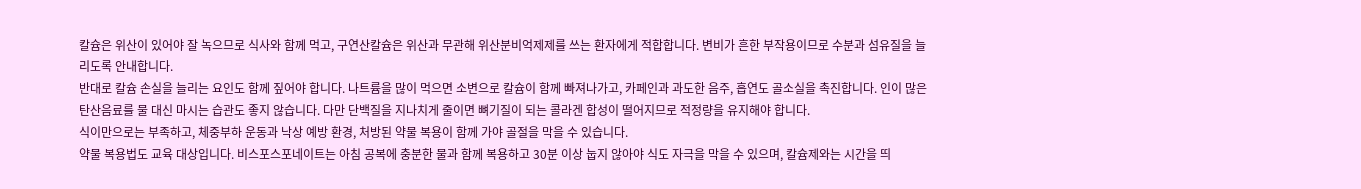칼슘은 위산이 있어야 잘 녹으므로 식사와 함께 먹고, 구연산칼슘은 위산과 무관해 위산분비억제제를 쓰는 환자에게 적합합니다. 변비가 흔한 부작용이므로 수분과 섬유질을 늘리도록 안내합니다.
반대로 칼슘 손실을 늘리는 요인도 함께 짚어야 합니다. 나트륨을 많이 먹으면 소변으로 칼슘이 함께 빠져나가고, 카페인과 과도한 음주, 흡연도 골소실을 촉진합니다. 인이 많은 탄산음료를 물 대신 마시는 습관도 좋지 않습니다. 다만 단백질을 지나치게 줄이면 뼈기질이 되는 콜라겐 합성이 떨어지므로 적정량을 유지해야 합니다.
식이만으로는 부족하고, 체중부하 운동과 낙상 예방 환경, 처방된 약물 복용이 함께 가야 골절을 막을 수 있습니다.
약물 복용법도 교육 대상입니다. 비스포스포네이트는 아침 공복에 충분한 물과 함께 복용하고 30분 이상 눕지 않아야 식도 자극을 막을 수 있으며, 칼슘제와는 시간을 띄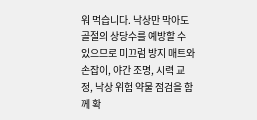워 먹습니다. 낙상만 막아도 골절의 상당수를 예방할 수 있으므로 미끄럼 방지 매트와 손잡이, 야간 조명, 시력 교정, 낙상 위험 약물 점검을 함께 확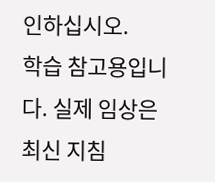인하십시오.
학습 참고용입니다. 실제 임상은 최신 지침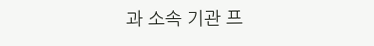과 소속 기관 프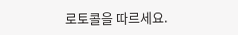로토콜을 따르세요.